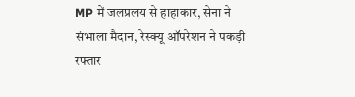MP में जलप्रलय से हाहाकार, सेना ने संभाला मैदान, रेस्क्यू ऑपरेशन ने पकड़ी रफ्तार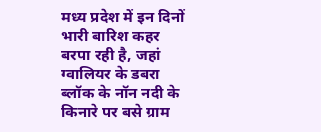मध्य प्रदेश में इन दिनों भारी बारिश कहर बरपा रही है, जहां ग्वालियर के डबरा ब्लॉक के नॉन नदी के किनारे पर बसे ग्राम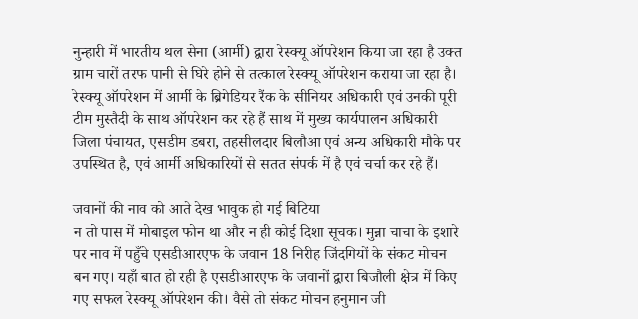नुन्हारी में भारतीय थल सेना (आर्मी) द्वारा रेस्क्यू ऑपरेशन किया जा रहा है उक्त ग्राम चारों तरफ पानी से घिरे होने से तत्काल रेस्क्यू ऑपरेशन कराया जा रहा है।
रेस्क्यू ऑपरेशन में आर्मी के ब्रिगेडियर रैंक के सीनियर अधिकारी एवं उनकी पूरी टीम मुस्तैदी के साथ ऑपरेशन कर रहे हैं साथ में मुख्य कार्यपालन अधिकारी जिला पंचायत, एसडीम डबरा, तहसीलदार बिलौआ एवं अन्य अधिकारी मौके पर उपस्थित है, एवं आर्मी अधिकारियों से सतत संपर्क में है एवं चर्चा कर रहे हैं।

जवानों की नाव को आते देख भावुक हो गई बिटिया
न तो पास में मोबाइल फोन था और न ही कोई दिशा सूचक। मुन्ना चाचा के इशारे पर नाव में पहुँचे एसडीआरएफ के जवान 18 निरीह जिंदगियों के संकट मोचन बन गए। यहाँ बात हो रही है एसडीआरएफ के जवानों द्वारा बिजौली क्षेत्र में किए गए सफल रेस्क्यू ऑपरेशन की। वैसे तो संकट मोचन हनुमान जी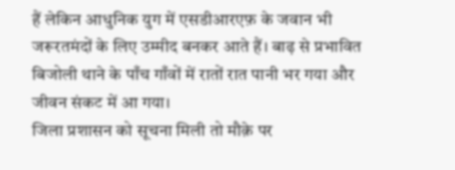हैं लेकिन आधुनिक युग में एसडीआरएफ़ के जवान भी जरूरतमंदों के लिए उम्मीद बनकर आते हैं। बाढ़ से प्रभावित बिजोली थाने के पाँच गाँवों में रातों रात पानी भर गया और जीवन संकट में आ गया।
जिला प्रशासन को सूचना मिली तो मौक़े पर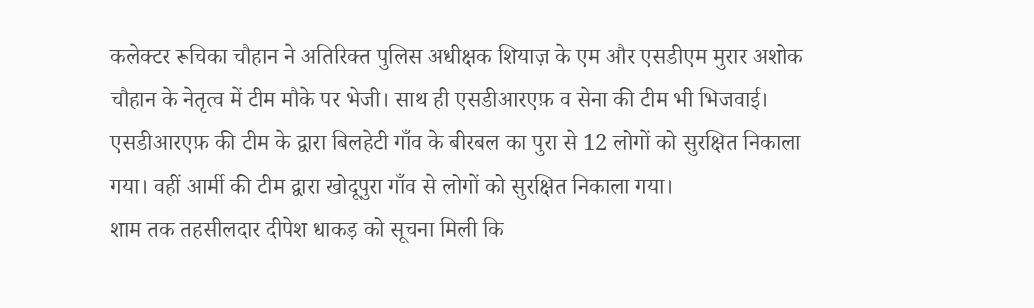कलेक्टर रूचिका चौहान ने अतिरिक्त पुलिस अधीक्षक शियाज़ के एम और एसडीएम मुरार अशोक चौहान के नेतृत्व में टीम मौके पर भेजी। साथ ही एसडीआरएफ़ व सेना की टीम भी भिजवाई। एसडीआरएफ़ की टीम के द्वारा बिलहेटी गाँव के बीरबल का पुरा से 12 लोगों को सुरक्षित निकाला गया। वहीं आर्मी की टीम द्वारा खोदूपुरा गाँव से लोगों को सुरक्षित निकाला गया।
शाम तक तहसीलदार दीपेश धाकड़ को सूचना मिली कि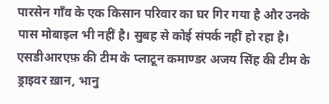पारसेन गाँव के एक किसान परिवार का घर गिर गया है और उनके पास मोबाइल भी नहीं है। सुबह से कोई संपर्क नहीं हो रहा है। एसडीआरएफ़ की टीम के प्लाटून कमाण्डर अजय सिंह की टीम के ड्राइवर ख़ान, भानु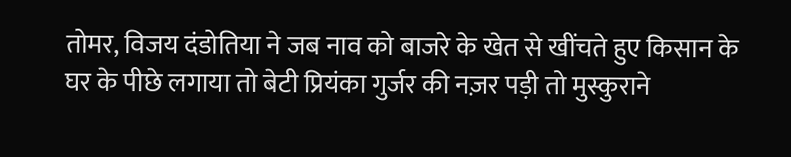तोमर, विजय दंडोतिया ने जब नाव को बाजरे के खेत से खींचते हुए किसान के घर के पीछे लगाया तो बेटी प्रियंका गुर्जर की नज़र पड़ी तो मुस्कुराने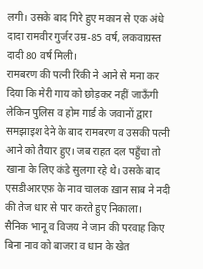लगी। उसके बाद गिरे हुए मकान से एक अंधे दादा रामवीर गुर्जर उम्र-85 वर्ष, लकवाग्रस्त दादी 80 वर्ष मिली।
रामबरण की पत्नी रिंकी ने आने से मना कर दिया कि मेरी गाय को छोड़कर नहीं जाऊँगी लेकिन पुलिस व होम गार्ड के जवानों द्वारा समझाइश देने के बाद रामबरण व उसकी पत्नी आने को तैयार हुए। जब राहत दल पहुँचा तो खाना के लिए कंडे सुलगा रहे थे। उसके बाद एसडीआरएफ़ के नाव चालक ख़ान साब ने नदी की तेज धार से पार करते हुए निकाला।
सैनिक भानू व विजय ने जान की परवाह किए बिना नाव को बाजरा व धान के खेत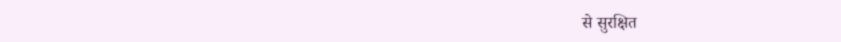से सुरक्षित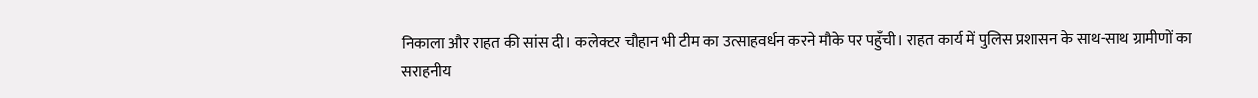निकाला और राहत की सांस दी। कलेक्टर चौहान भी टीम का उत्साहवर्धन करने मौके पर पहुँची। राहत कार्य में पुलिस प्रशासन के साथ-साथ ग्रामीणों का सराहनीय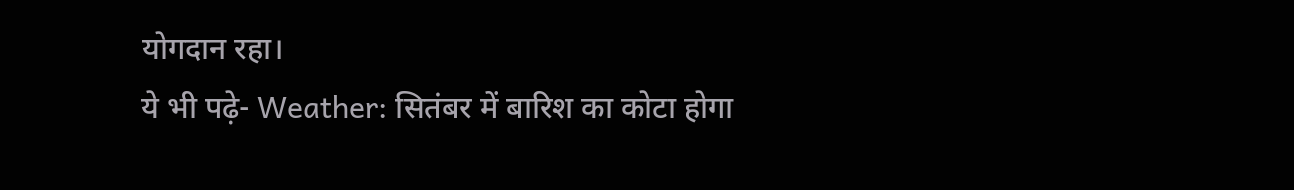योगदान रहा।
ये भी पढ़े- Weather: सितंबर में बारिश का कोटा होगा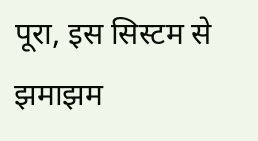पूरा, इस सिस्टम से झमाझम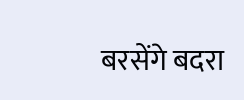बरसेंगे बदरा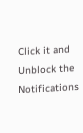Click it and Unblock the Notifications